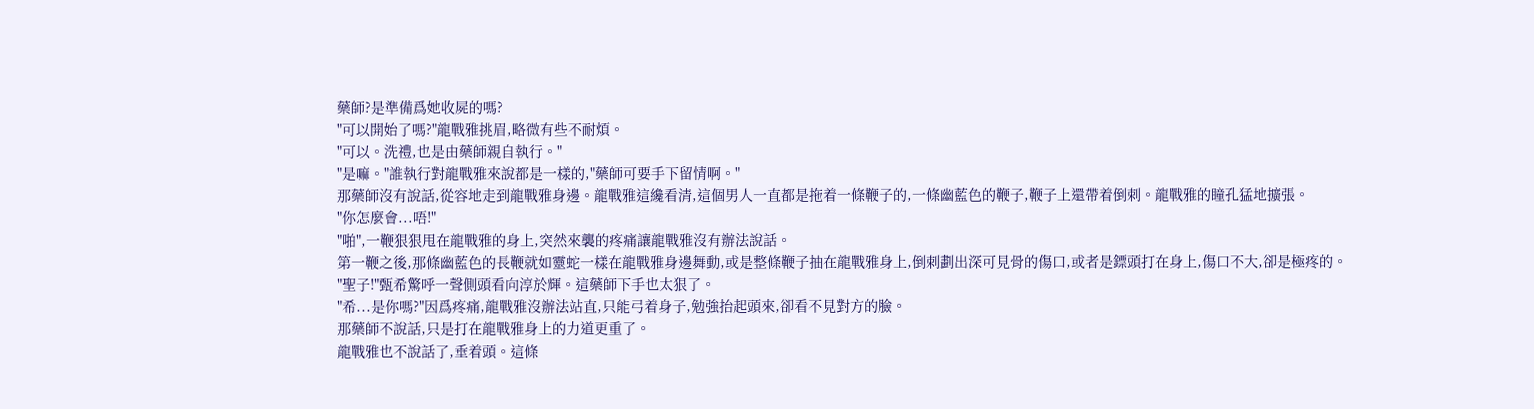藥師?是準備爲她收屍的嗎?
"可以開始了嗎?"龍戰雅挑眉,略微有些不耐煩。
"可以。洗禮,也是由藥師親自執行。"
"是嘛。"誰執行對龍戰雅來說都是一樣的,"藥師可要手下留情啊。"
那藥師沒有說話,從容地走到龍戰雅身邊。龍戰雅這纔看清,這個男人一直都是拖着一條鞭子的,一條幽藍色的鞭子,鞭子上還帶着倒刺。龍戰雅的瞳孔猛地擴張。
"你怎麼會...唔!"
"啪",一鞭狠狠甩在龍戰雅的身上,突然來襲的疼痛讓龍戰雅沒有辦法說話。
第一鞭之後,那條幽藍色的長鞭就如靈蛇一樣在龍戰雅身邊舞動,或是整條鞭子抽在龍戰雅身上,倒刺劃出深可見骨的傷口,或者是鏢頭打在身上,傷口不大,卻是極疼的。
"聖子!"甄希驚呼一聲側頭看向淳於輝。這藥師下手也太狠了。
"希...是你嗎?"因爲疼痛,龍戰雅沒辦法站直,只能弓着身子,勉強抬起頭來,卻看不見對方的臉。
那藥師不說話,只是打在龍戰雅身上的力道更重了。
龍戰雅也不說話了,垂着頭。這條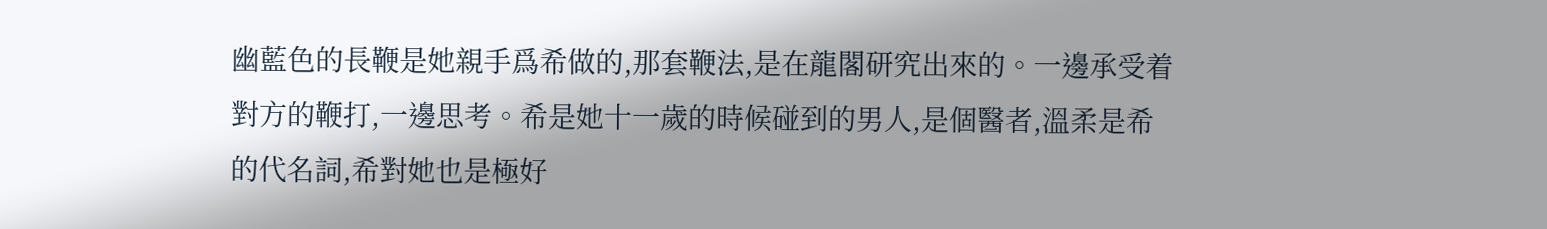幽藍色的長鞭是她親手爲希做的,那套鞭法,是在龍閣研究出來的。一邊承受着對方的鞭打,一邊思考。希是她十一歲的時候碰到的男人,是個醫者,溫柔是希的代名詞,希對她也是極好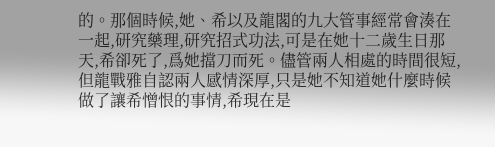的。那個時候,她、希以及龍閣的九大管事經常會湊在一起,研究藥理,研究招式功法,可是在她十二歲生日那天,希卻死了,爲她擋刀而死。儘管兩人相處的時間很短,但龍戰雅自認兩人感情深厚,只是她不知道她什麼時候做了讓希憎恨的事情,希現在是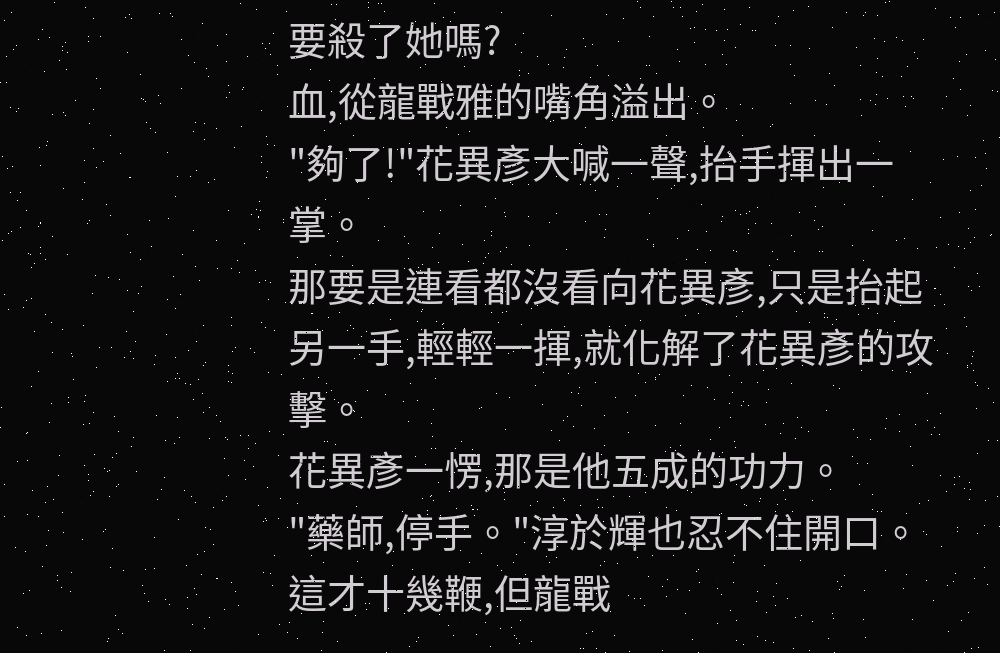要殺了她嗎?
血,從龍戰雅的嘴角溢出。
"夠了!"花異彥大喊一聲,抬手揮出一掌。
那要是連看都沒看向花異彥,只是抬起另一手,輕輕一揮,就化解了花異彥的攻擊。
花異彥一愣,那是他五成的功力。
"藥師,停手。"淳於輝也忍不住開口。這才十幾鞭,但龍戰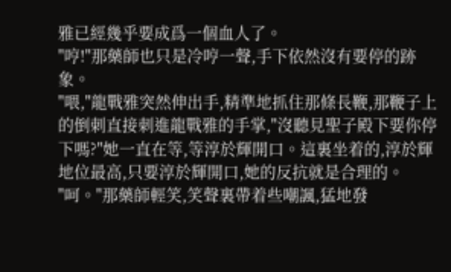雅已經幾乎要成爲一個血人了。
"哼!"那藥師也只是冷哼一聲,手下依然沒有要停的跡象。
"喂,"龍戰雅突然伸出手,精準地抓住那條長鞭,那鞭子上的倒刺直接刺進龍戰雅的手掌,"沒聽見聖子殿下要你停下嗎?"她一直在等,等淳於輝開口。這裏坐着的,淳於輝地位最高,只要淳於輝開口,她的反抗就是合理的。
"呵。"那藥師輕笑,笑聲裏帶着些嘲諷,猛地發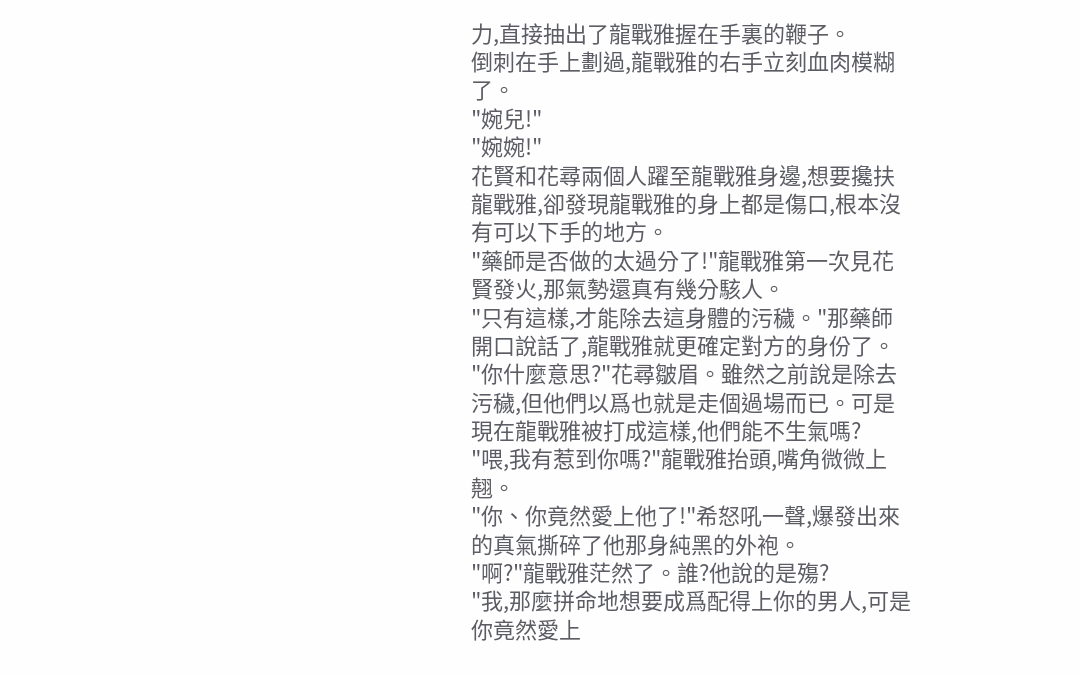力,直接抽出了龍戰雅握在手裏的鞭子。
倒刺在手上劃過,龍戰雅的右手立刻血肉模糊了。
"婉兒!"
"婉婉!"
花賢和花尋兩個人躍至龍戰雅身邊,想要攙扶龍戰雅,卻發現龍戰雅的身上都是傷口,根本沒有可以下手的地方。
"藥師是否做的太過分了!"龍戰雅第一次見花賢發火,那氣勢還真有幾分駭人。
"只有這樣,才能除去這身體的污穢。"那藥師開口說話了,龍戰雅就更確定對方的身份了。
"你什麼意思?"花尋皺眉。雖然之前說是除去污穢,但他們以爲也就是走個過場而已。可是現在龍戰雅被打成這樣,他們能不生氣嗎?
"喂,我有惹到你嗎?"龍戰雅抬頭,嘴角微微上翹。
"你、你竟然愛上他了!"希怒吼一聲,爆發出來的真氣撕碎了他那身純黑的外袍。
"啊?"龍戰雅茫然了。誰?他說的是殤?
"我,那麼拼命地想要成爲配得上你的男人,可是你竟然愛上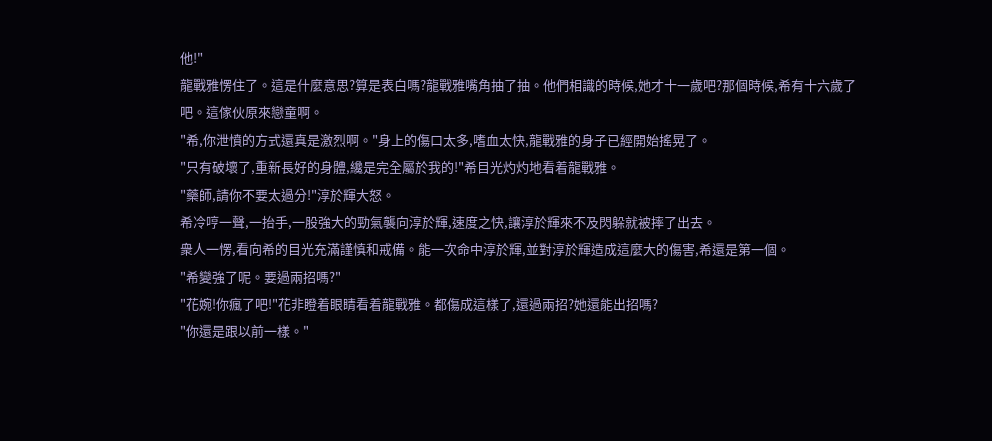他!"
龍戰雅愣住了。這是什麼意思?算是表白嗎?龍戰雅嘴角抽了抽。他們相識的時候,她才十一歲吧?那個時候,希有十六歲了吧。這傢伙原來戀童啊。
"希,你泄憤的方式還真是激烈啊。"身上的傷口太多,嗜血太快,龍戰雅的身子已經開始搖晃了。
"只有破壞了,重新長好的身體,纔是完全屬於我的!"希目光灼灼地看着龍戰雅。
"藥師,請你不要太過分!"淳於輝大怒。
希冷哼一聲,一抬手,一股強大的勁氣襲向淳於輝,速度之快,讓淳於輝來不及閃躲就被摔了出去。
衆人一愣,看向希的目光充滿謹慎和戒備。能一次命中淳於輝,並對淳於輝造成這麼大的傷害,希還是第一個。
"希變強了呢。要過兩招嗎?"
"花婉!你瘋了吧!"花非瞪着眼睛看着龍戰雅。都傷成這樣了,還過兩招?她還能出招嗎?
"你還是跟以前一樣。"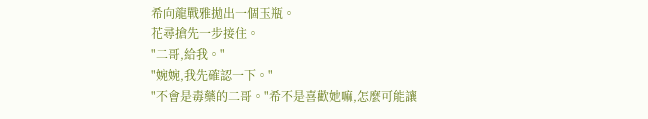希向龍戰雅拋出一個玉瓶。
花尋搶先一步接住。
"二哥,給我。"
"婉婉,我先確認一下。"
"不會是毒藥的二哥。"希不是喜歡她嘛,怎麼可能讓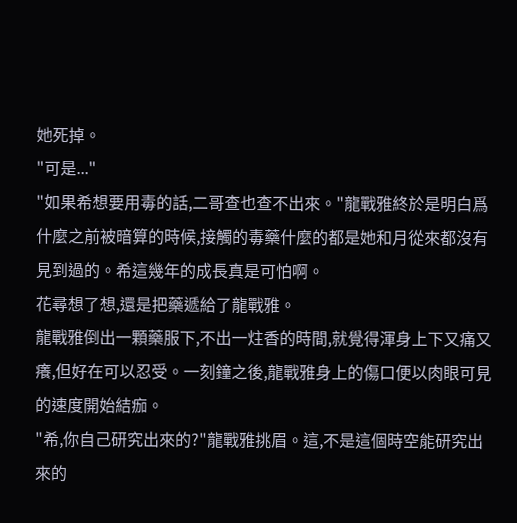她死掉。
"可是..."
"如果希想要用毒的話,二哥查也查不出來。"龍戰雅終於是明白爲什麼之前被暗算的時候,接觸的毒藥什麼的都是她和月從來都沒有見到過的。希這幾年的成長真是可怕啊。
花尋想了想,還是把藥遞給了龍戰雅。
龍戰雅倒出一顆藥服下,不出一炷香的時間,就覺得渾身上下又痛又癢,但好在可以忍受。一刻鐘之後,龍戰雅身上的傷口便以肉眼可見的速度開始結痂。
"希,你自己研究出來的?"龍戰雅挑眉。這,不是這個時空能研究出來的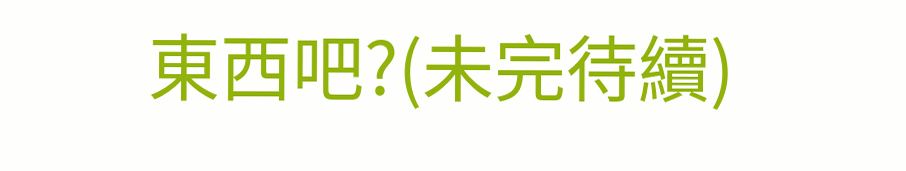東西吧?(未完待續)